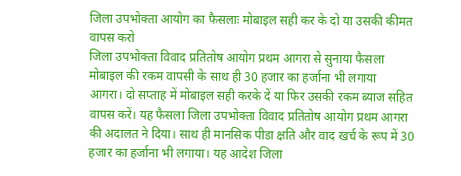जिला उपभोक्ता आयोग का फैसलाः मोबाइल सही कर के दो या उसकी कीमत वापस करो
जिला उपभोक्ता विवाद प्रतितोष आयोग प्रथम आगरा से सुनाया फैसला
मोबाइल की रकम वापसी के साथ ही 30 हजार का हर्जाना भी लगाया
आगरा। दो सप्ताह में मोबाइल सही करके दें या फिर उसकी रकम ब्याज सहित वापस करें। यह फैसला जिला उपभोक्ता विवाद प्रतितोष आयोग प्रथम आगरा की अदालत ने दिया। साथ ही मानसिक पीडा क्षति और वाद खर्च के रूप में 30 हजार का हर्जाना भी लगाया। यह आदेश जिला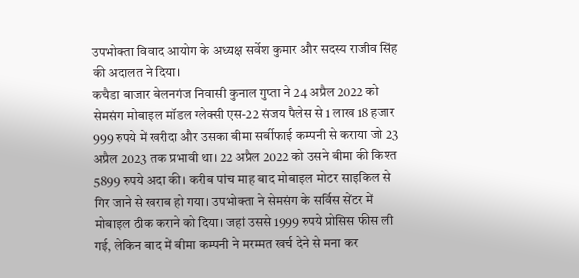उपभोक्ता विवाद आयोग के अध्यक्ष सर्वेश कुमार और सदस्य राजीव सिंह की अदालत ने दिया।
कचैडा बाजार बेलनगंज निवासी कुनाल गुप्ता ने 24 अप्रैल 2022 को सेमसंग मोबाइल मॉडल ग्लेक्सी एस-22 संजय पैलेस से 1 लाख 18 हजार 999 रुपये में खरीदा और उसका बीमा सर्बीफाई कम्पनी से कराया जो 23 अप्रैल 2023 तक प्रभावी था। 22 अप्रैल 2022 को उसने बीमा की किश्त 5899 रुपये अदा की। करीब पांच माह बाद मोबाइल मोटर साइकिल से गिर जाने से खराब हो गया। उपभोक्ता ने सेमसंग के सर्विस सेंटर में मोबाइल ठीक कराने को दिया। जहां उससे 1999 रुपये प्रोसिस फीस ली गई, लेकिन बाद में बीमा कम्पनी ने मरम्मत खर्च देने से मना कर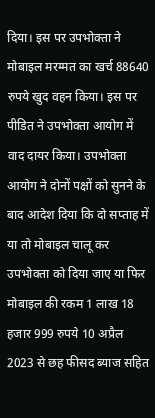दिया। इस पर उपभोक्ता ने मोबाइल मरम्मत का खर्च 88640 रुपये खुद वहन किया। इस पर पीडित ने उपभोक्ता आयोग में वाद दायर किया। उपभोक्ता आयोग ने दोनों पक्षों को सुनने के बाद आदेश दिया कि दो सप्ताह में या तो मोबाइल चालू कर उपभोक्ता को दिया जाए या फिर मोबाइल की रकम 1 लाख 18 हजार 999 रुपये 10 अप्रैल 2023 से छह फीसद ब्याज सहित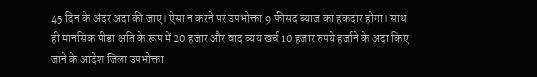45 दिन के अंदर अदा की जाए। ऐसा न करने पर उपभोक्ता 9 फीसद ब्याज का हकदार होगा। साथ ही मानसिक पीडा क्षति के रूप में 20 हजार और वाद व्यय खर्च 10 हजार रुपये हर्जाने के अदा किए जाने के आदेश जिला उपभोक्ता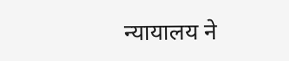न्यायालय ने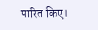पारित किए।